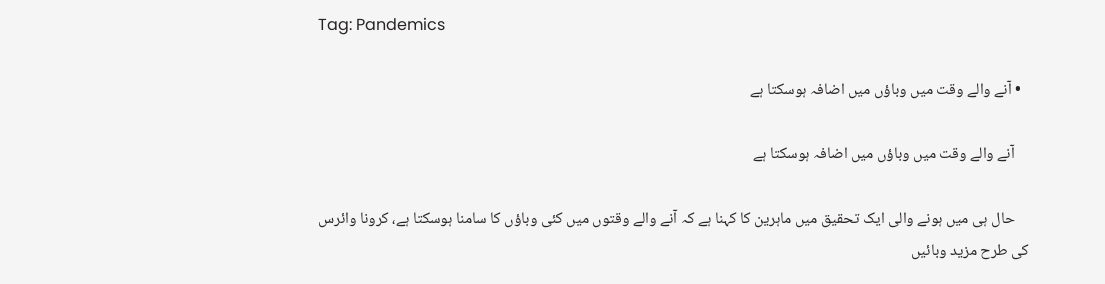Tag: Pandemics

  • آنے والے وقت میں وباؤں میں اضافہ ہوسکتا ہے

    آنے والے وقت میں وباؤں میں اضافہ ہوسکتا ہے

    حال ہی میں ہونے والی ایک تحقیق میں ماہرین کا کہنا ہے کہ آنے والے وقتوں میں کئی وباؤں کا سامنا ہوسکتا ہے، کرونا وائرس کی طرح مزید وبائیں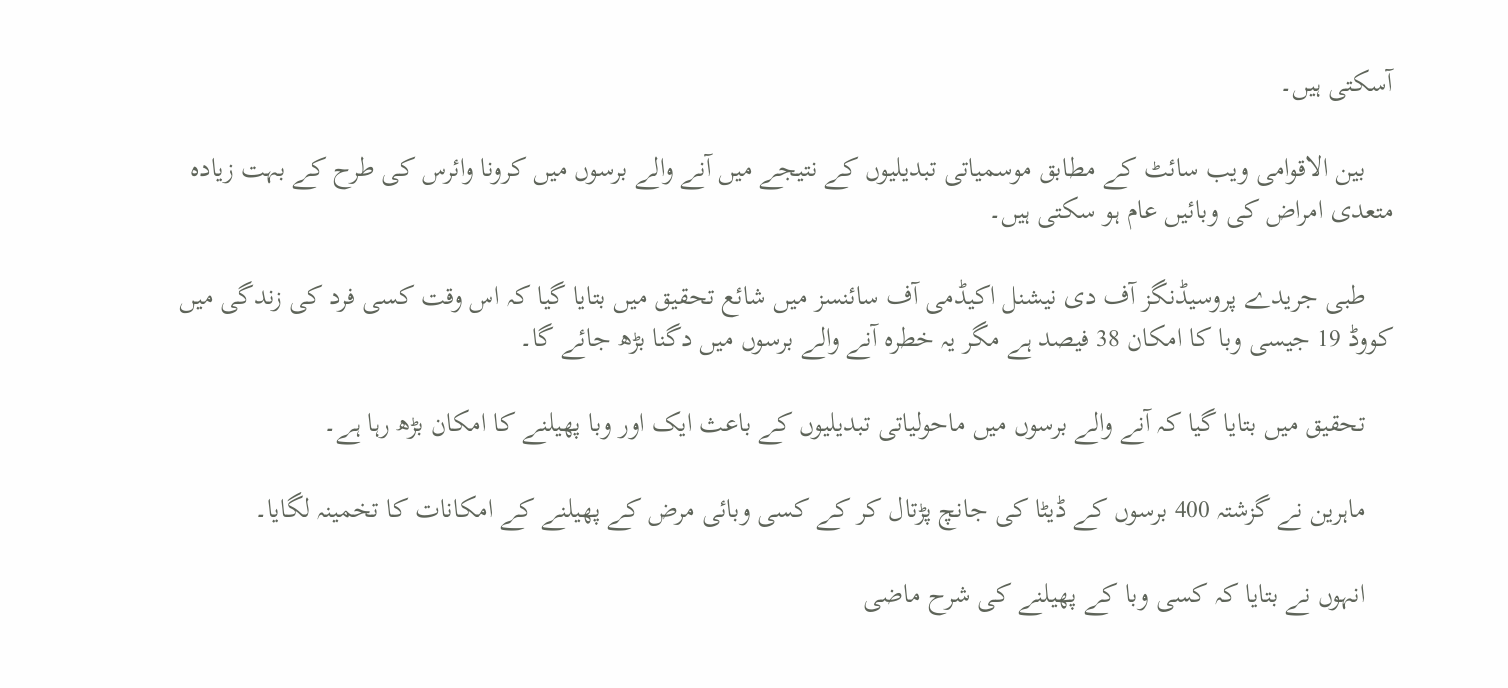آسکتی ہیں۔

    بین الاقوامی ویب سائٹ کے مطابق موسمیاتی تبدیلیوں کے نتیجے میں آنے والے برسوں میں کرونا وائرس کی طرح کے بہت زیادہ متعدی امراض کی وبائیں عام ہو سکتی ہیں۔

    طبی جریدے پروسیڈنگز آف دی نیشنل اکیڈمی آف سائنسز میں شائع تحقیق میں بتایا گیا کہ اس وقت کسی فرد کی زندگی میں کووڈ 19 جیسی وبا کا امکان 38 فیصد ہے مگر یہ خطرہ آنے والے برسوں میں دگنا بڑھ جائے گا۔

    تحقیق میں بتایا گیا کہ آنے والے برسوں میں ماحولیاتی تبدیلیوں کے باعث ایک اور وبا پھیلنے کا امکان بڑھ رہا ہے۔

    ماہرین نے گزشتہ 400 برسوں کے ڈیٹا کی جانچ پڑتال کر کے کسی وبائی مرض کے پھیلنے کے امکانات کا تخمینہ لگایا۔

    انہوں نے بتایا کہ کسی وبا کے پھیلنے کی شرح ماضی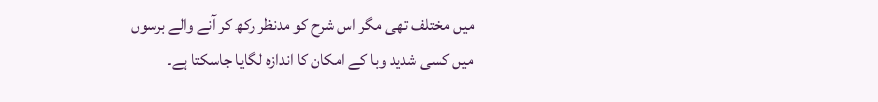میں مختلف تھی مگر اس شرح کو مدنظر رکھ کر آنے والے برسوں میں کسی شدید وبا کے امکان کا اندازہ لگایا جاسکتا ہے۔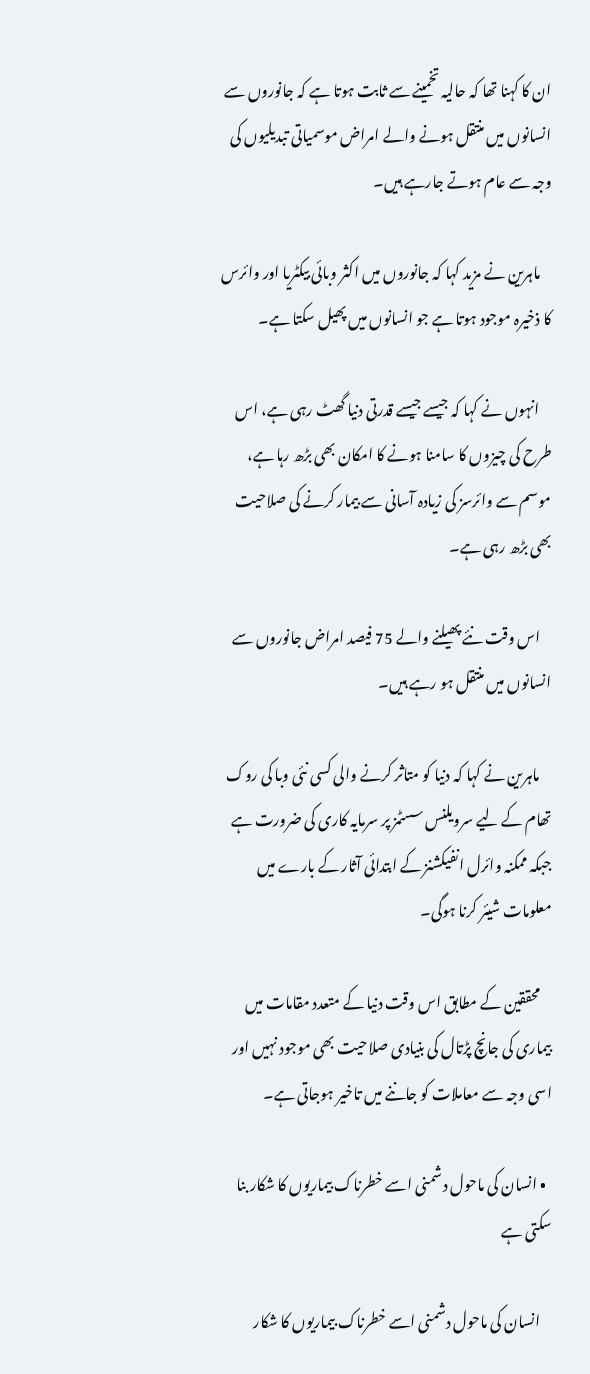ان کا کہنا تھا کہ حالیہ تخمینے سے ثابت ہوتا ہے کہ جانوروں سے انسانوں میں منتقل ہونے والے امراض موسمیاتی تبدیلیوں کی وجہ سے عام ہوتے جارہے ہیں۔

    ماہرین نے مزید کہا کہ جانوروں میں اکثر وبائی بیکٹریا اور وائرس کا ذخیرہ موجود ہوتا ہے جو انسانوں میں پھیل سکتا ہے۔

    انہوں نے کہا کہ جیسے جیسے قدرتی دنیا گھٹ رہی ہے، اس طرح کی چیزوں کا سامنا ہونے کا امکان بھی بڑھ رہا ہے، موسم سے وائرسز کی زیادہ آسانی سے بیمار کرنے کی صلاحیت بھی بڑھ رہی ہے۔

    اس وقت نئے پھیلنے والے 75 فیصد امراض جانوروں سے انسانوں میں منتقل ہو رہے ہیں۔

    ماہرین نے کہا کہ دنیا کو متاثر کرنے والی کسی نئی وبا کی روک تھام کے لیے سرویلنس سسٹمز پر سرمایہ کاری کی ضرورت ہے جبکہ ممکنہ وائرل انفیکشنز کے ابتدائی آثار کے بارے میں معلومات شیئر کرنا ہوگی۔

    محققین کے مطابق اس وقت دنیا کے متعدد مقامات میں بیماری کی جانچ پڑتال کی بنیادی صلاحیت بھی موجود نہیں اور اسی وجہ سے معاملات کو جاننے میں تاخیر ہوجاتی ہے۔

  • انسان کی ماحول دشمنی اسے خطرناک بیماریوں کا شکار بنا سکتی ہے

    انسان کی ماحول دشمنی اسے خطرناک بیماریوں کا شکار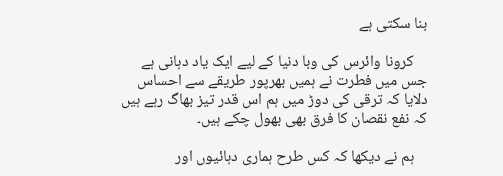بنا سکتی ہے

    کرونا وائرس کی وبا دنیا کے لیے ایک یاد دہانی ہے جس میں فطرت نے ہمیں بھرپور طریقے سے احساس دلایا کہ ترقی کی دوڑ میں ہم اس قدر تیز بھاگ رہے ہیں کہ نفع نقصان کا فرق بھی بھول چکے ہیں۔

    ہم نے دیکھا کہ کس طرح ہماری دہائیوں اور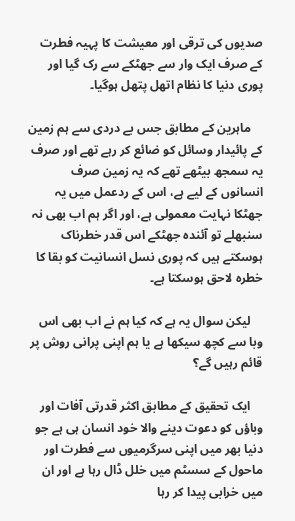صدیوں کی ترقی اور معیشت کا پہیہ فطرت کے صرف ایک وار سے جھٹکے سے رک گیا اور پوری دنیا کا نظام اتھل پتھل ہوگیا۔

    ماہرین کے مطابق جس بے دردی سے ہم زمین کے پائیدار وسائل کو ضائع کر رہے تھے اور صرف یہ سمجھ بیٹھے تھے کہ یہ زمین صرف انسانوں کے لیے ہے، اس کے ردعمل میں یہ جھٹکا نہایت معمولی ہے، اور اگر ہم اب بھی نہ سنبھلے تو آئندہ جھٹکے اس قدر خطرناک ہوسکتے ہیں کہ پوری نسل انسانیت کو بقا کا خطرہ لاحق ہوسکتا ہے۔

    لیکن سوال یہ ہے کہ کیا ہم نے اب بھی اس وبا سے کچھ سیکھا ہے یا ہم اپنی پرانی روش پر قائم رہیں گے؟

    ایک تحقیق کے مطابق اکثر قدرتی آفات اور وباؤں کو دعوت دینے والا خود انسان ہی ہے جو دنیا بھر میں اپنی سرگرمیوں سے فطرت اور ماحول کے سسٹم میں خلل ڈال رہا ہے اور ان میں خرابی پیدا کر رہا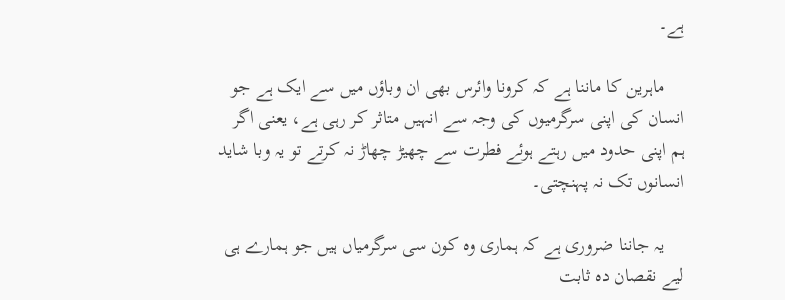ہے۔

    ماہرین کا ماننا ہے کہ کرونا وائرس بھی ان وباؤں میں سے ایک ہے جو انسان کی اپنی سرگرمیوں کی وجہ سے انہیں متاثر کر رہی ہے، یعنی اگر ہم اپنی حدود میں رہتے ہوئے فطرت سے چھیڑ چھاڑ نہ کرتے تو یہ وبا شاید انسانوں تک نہ پہنچتی۔

    یہ جاننا ضروری ہے کہ ہماری وہ کون سی سرگرمیاں ہیں جو ہمارے ہی لیے نقصان دہ ثابت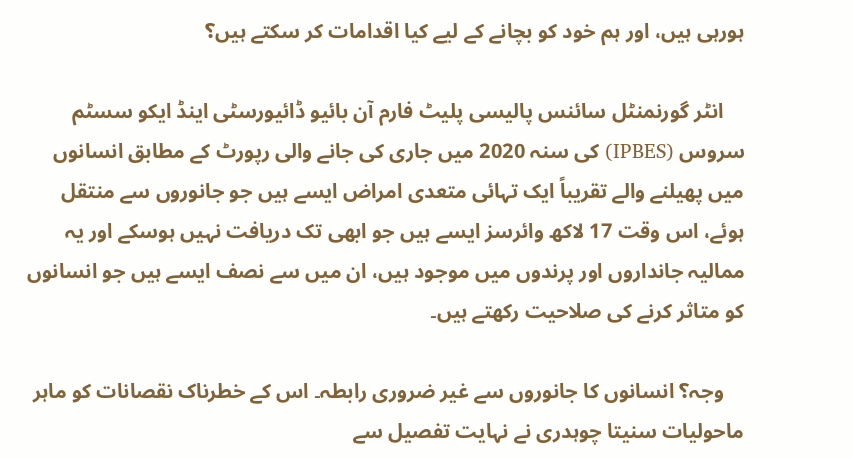ہورہی ہیں، اور ہم خود کو بچانے کے لیے کیا اقدامات کر سکتے ہیں؟

    انٹر گورنمنٹل سائنس پالیسی پلیٹ فارم آن بائیو ڈائیورسٹی اینڈ ایکو سسٹم سروس (IPBES) کی سنہ 2020 میں جاری کی جانے والی رپورٹ کے مطابق انسانوں میں پھیلنے والے تقریباً ایک تہائی متعدی امراض ایسے ہیں جو جانوروں سے منتقل ہوئے، اس وقت 17 لاکھ وائرسز ایسے ہیں جو ابھی تک دریافت نہیں ہوسکے اور یہ ممالیہ جانداروں اور پرندوں میں موجود ہیں، ان میں سے نصف ایسے ہیں جو انسانوں کو متاثر کرنے کی صلاحیت رکھتے ہیں۔

    وجہ؟ انسانوں کا جانوروں سے غیر ضروری رابطہ۔ اس کے خطرناک نقصانات کو ماہر ماحولیات سنیتا چوہدری نے نہایت تفصیل سے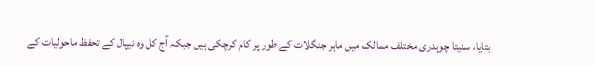بتایا، سنیتا چوہدری مختلف ممالک میں ماہر جنگلات کے طور پر کام کرچکی ہیں جبکہ آج کل وہ نیپال کے تحفظ ماحولیات کے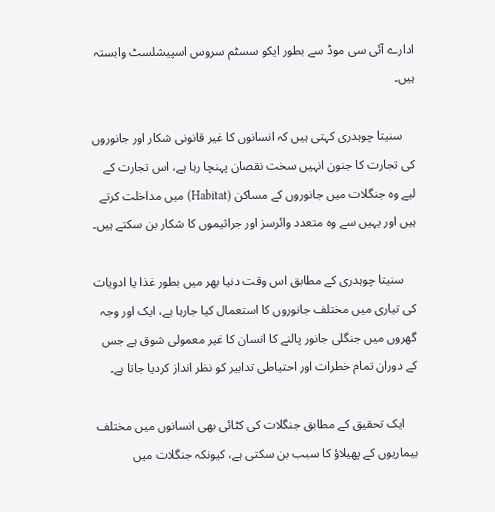ادارے آئی سی موڈ سے بطور ایکو سسٹم سروس اسپیشلسٹ وابستہ ہیں۔

    سنیتا چوہدری کہتی ہیں کہ انسانوں کا غیر قانونی شکار اور جانوروں کی تجارت کا جنون انہیں سخت نقصان پہنچا رہا ہے، اس تجارت کے لیے وہ جنگلات میں جانوروں کے مساکن (Habitat) میں مداخلت کرتے ہیں اور یہیں سے وہ متعدد وائرسز اور جراثیموں کا شکار بن سکتے ہیں۔

    سنیتا چوہدری کے مطابق اس وقت دنیا بھر میں بطور غذا یا ادویات کی تیاری میں مختلف جانوروں کا استعمال کیا جارہا ہے، ایک اور وجہ گھروں میں جنگلی جانور پالنے کا انسان کا غیر معمولی شوق ہے جس کے دوران تمام خطرات اور احتیاطی تدابیر کو نظر انداز کردیا جاتا ہے۔

    ایک تحقیق کے مطابق جنگلات کی کٹائی بھی انسانوں میں مختلف بیماریوں کے پھیلاؤ کا سبب بن سکتی ہے، کیونکہ جنگلات میں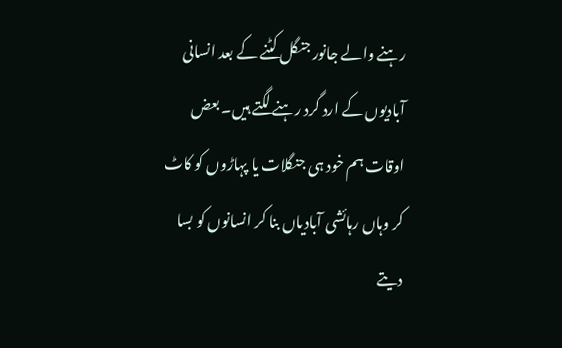رہنے والے جانور جنگل کٹنے کے بعد انسانی آبادیوں کے ارد گرد رہنے لگتے ہیں۔ بعض اوقات ہم خود ہی جنگلات یا پہاڑوں کو کاٹ کر وہاں رہائشی آبادیاں بنا کر انسانوں کو بسا دیتے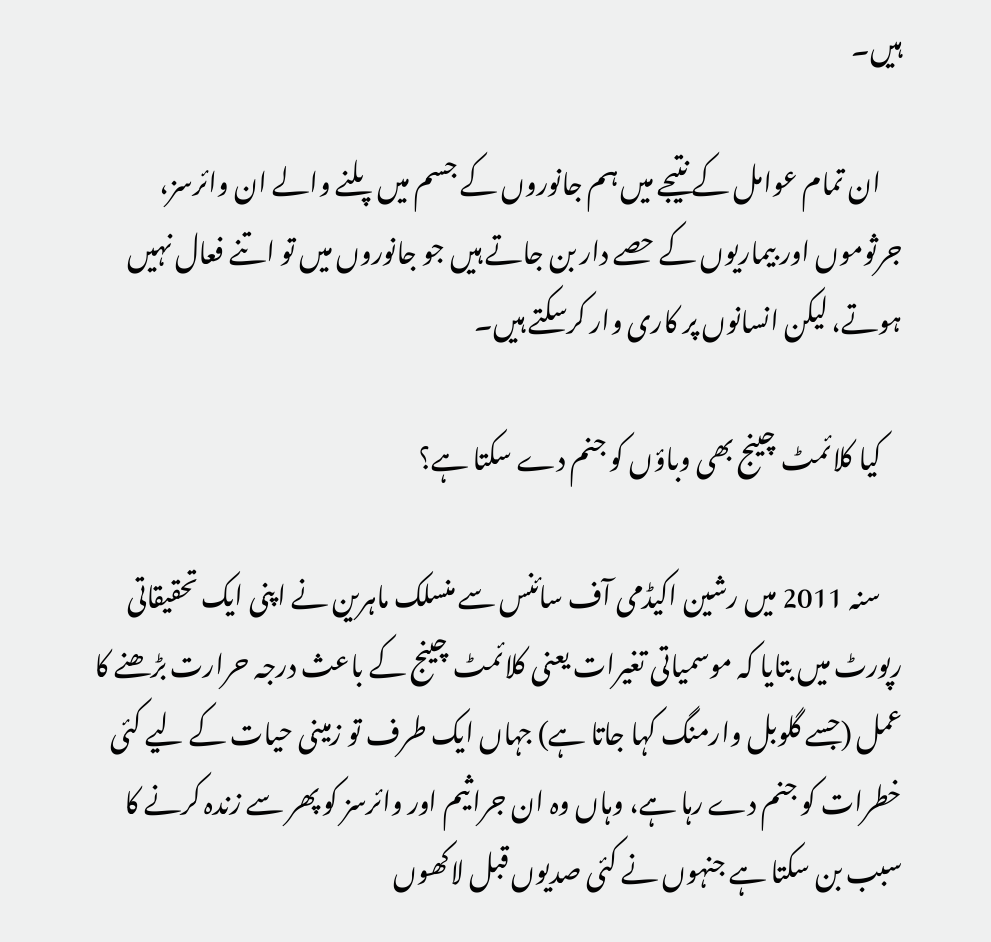ہیں۔

    ان تمام عوامل کے نتیجے میں ہم جانوروں کے جسم میں پلنے والے ان وائرسز، جرثوموں اور بیماریوں کے حصے دار بن جاتے ہیں جو جانوروں میں تو اتنے فعال نہیں ہوتے، لیکن انسانوں پر کاری وار کرسکتے ہیں۔

    کیا کلائمٹ چینج بھی وباؤں کو جنم دے سکتا ہے؟

    سنہ 2011 میں رشین اکیڈمی آف سائنس سے منسلک ماہرین نے اپنی ایک تحقیقاتی رپورٹ میں بتایا کہ موسمیاتی تغیرات یعنی کلائمٹ چینج کے باعث درجہ حرارت بڑھنے کا عمل (جسے گلوبل وارمنگ کہا جاتا ہے) جہاں ایک طرف تو زمینی حیات کے لیے کئی خطرات کو جنم دے رہا ہے، وہاں وہ ان جراثیم اور وائرسز کو پھر سے زندہ کرنے کا سبب بن سکتا ہے جنہوں نے کئی صدیوں قبل لاکھوں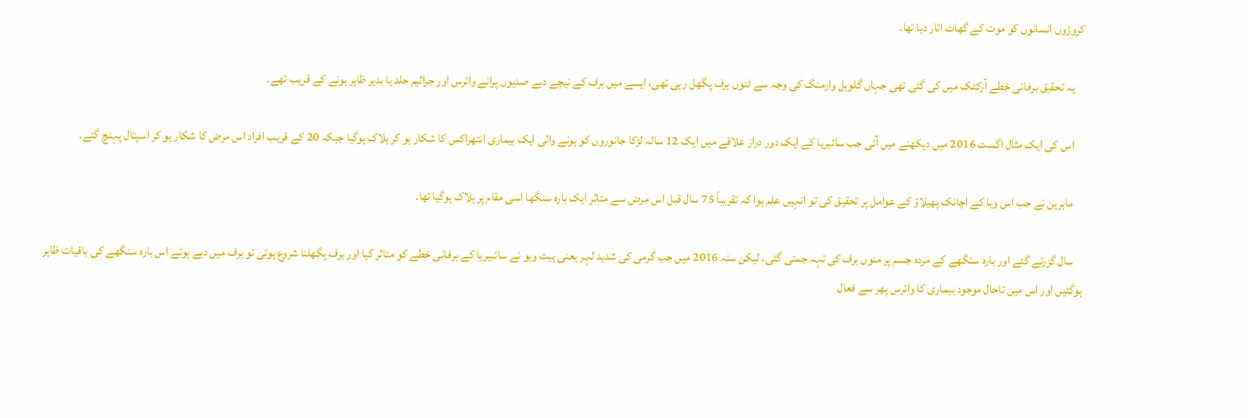کروڑوں انسانوں کو موت کے گھاٹ اتار دیا تھا۔

    یہ تحقیق برفانی خطے آرکٹک میں کی گئی تھی جہاں گلوبل وارمنگ کی وجہ سے ٹنوں برف پگھل رہی تھی، ایسے میں برف کے نیچے دبے صدیوں پرانے وائرس اور جراثیم جلد یا بدیر ظاہر ہونے کے قریب تھے۔

    اس کی ایک مثال اگست 2016 میں دیکھنے میں آئی جب سائبریا کے ایک دور دراز علاقے میں ایک 12 سالہ لڑکا جانوروں کو ہونے والی ایک بیماری انتھراکس کا شکار ہو کر ہلاک ہوگیا جبکہ 20 کے قریب افراد اس مرض کا شکار ہو کر اسپتال پہنچ گئے۔

    ماہرین نے جب اس وبا کے اچانک پھیلاؤ کے عوامل پر تحقیق کی تو انہیں علم ہوا کہ تقریباً 75 سال قبل اس مرض سے متاثر ایک بارہ سنگھا اسی مقام پر ہلاک ہوگیا تھا۔

    سال گزرتے گئے اور بارہ سنگھے کے مردہ جسم پر منوں برف کی تہہ جمتی گئی، لیکن سنہ 2016 میں جب گرمی کی شدید لہر یعنی ہیٹ ویو نے سائبیریا کے برفانی خطے کو متاثر کیا اور برف پگھلنا شروع ہوئی تو برف میں دبے ہوئے اس بارہ سنگھے کی باقیات ظاہر ہوگئیں اور اس میں تاحال موجود بیماری کا وائرس پھر سے فعال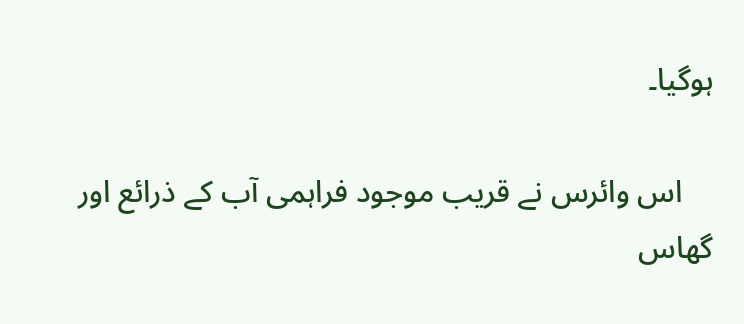ہوگیا۔

    اس وائرس نے قریب موجود فراہمی آب کے ذرائع اور گھاس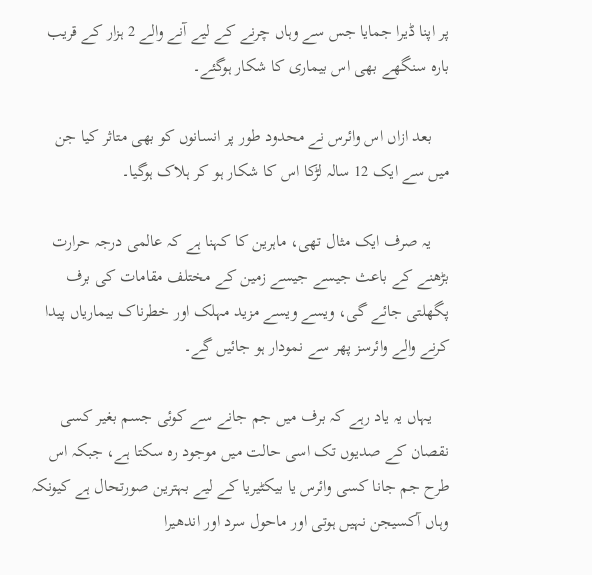پر اپنا ڈیرا جمایا جس سے وہاں چرنے کے لیے آنے والے 2 ہزار کے قریب بارہ سنگھے بھی اس بیماری کا شکار ہوگئے۔

    بعد ازاں اس وائرس نے محدود طور پر انسانوں کو بھی متاثر کیا جن میں سے ایک 12 سالہ لڑکا اس کا شکار ہو کر ہلاک ہوگیا۔

    یہ صرف ایک مثال تھی، ماہرین کا کہنا ہے کہ عالمی درجہ حرارت بڑھنے کے باعث جیسے جیسے زمین کے مختلف مقامات کی برف پگھلتی جائے گی، ویسے ویسے مزید مہلک اور خطرناک بیماریاں پیدا کرنے والے وائرسز پھر سے نمودار ہو جائیں گے۔

    یہاں یہ یاد رہے کہ برف میں جم جانے سے کوئی جسم بغیر کسی نقصان کے صدیوں تک اسی حالت میں موجود رہ سکتا ہے، جبکہ اس طرح جم جانا کسی وائرس یا بیکٹیریا کے لیے بہترین صورتحال ہے کیونکہ وہاں آکسیجن نہیں ہوتی اور ماحول سرد اور اندھیرا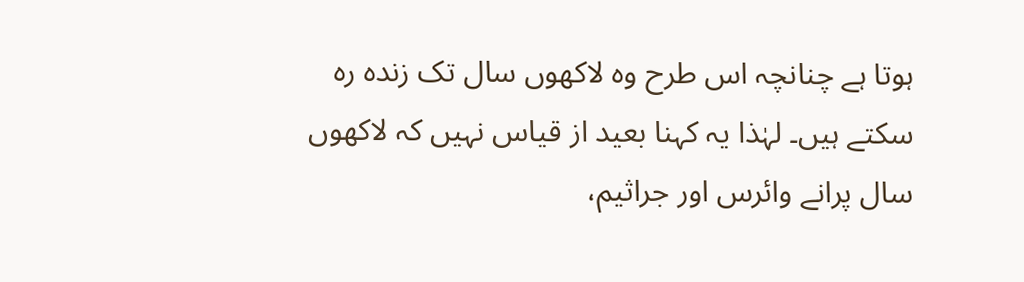ہوتا ہے چنانچہ اس طرح وہ لاکھوں سال تک زندہ رہ سکتے ہیں۔ لہٰذا یہ کہنا بعید از قیاس نہیں کہ لاکھوں سال پرانے وائرس اور جراثیم،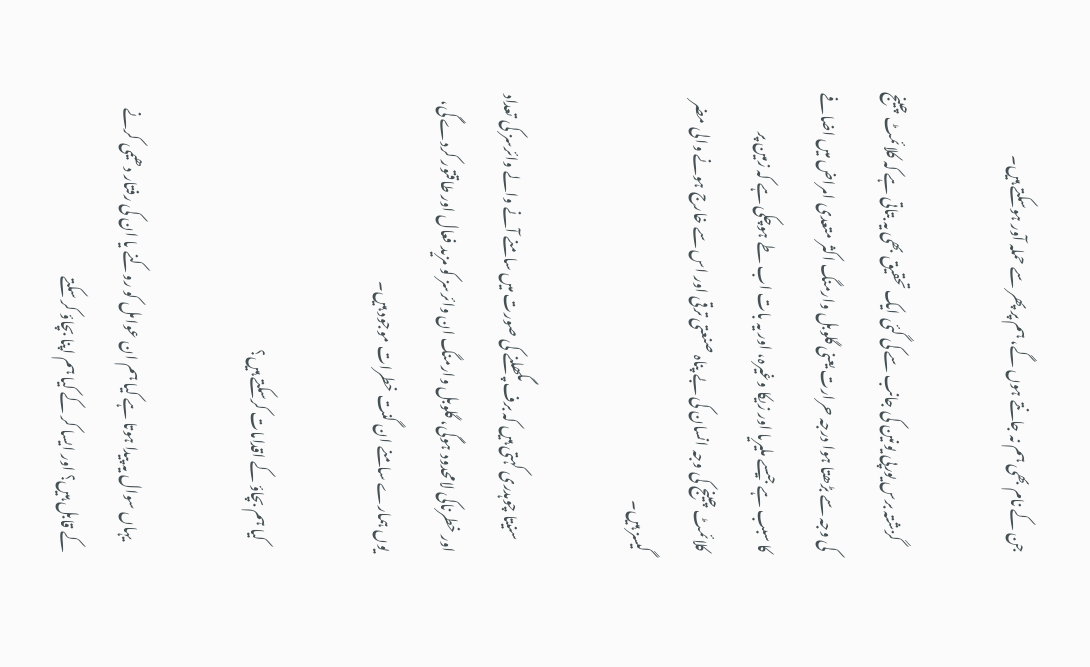جن کے نام بھی ہم نہ جانتے ہوں گے، ہم پر پھر سے حملہ آور ہوسکتے ہیں۔

    گزشتہ برس یورپی یونین کی جانب سے کی گئی ایک تحقیق بھی یہ بتاتی ہے کہ کلائمٹ چینج کی وجہ سے بڑھتا ہوا درجہ حرارت یعنی گلوبل وارمنگ اکثر متعدی امراض میں اضافے کا سبب ہے جیسے ملیریا اور زیکا وغیرہ، اور یہ بات اب طے ہوچکی ہے کہ زمین پر کلائمٹ چینج کی وجہ انسان کی بے پناہ صنعتی ترقی اور اس سے خارج ہونے والی مضر گیسز ہیں۔

    سنیتا چوہدری کہتی ہیں کہ برف پگھلنے کی صورت میں سامنے آنے والے وائرسز کی تعداد اور خطرناکی لامحدود ہوگی، گلوبل وارمنگ ان وائرسز کو مزید فعال اور طاقتور کردے گی، یوں ہمارے سامنے ان گنت خطرات موجود ہیں۔

    کیا ہم بچاؤ کے اقدامات کرسکتے ہیں؟

    یہاں سوال یہ پیدا ہوتا ہے کیا ہم ان عوامل کو روکنے یا ان کی رفتار دھیمی کرنے کے قابل ہیں؟ اور ایسا کر کے کیا ہم اپنا بچاؤ کر سکتے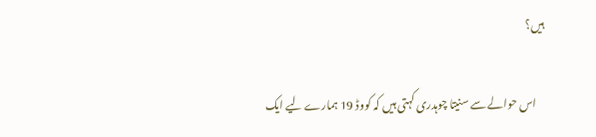ہیں؟

    اس حوالے سے سنیتا چوہدری کہتی ہیں کہ کووڈ 19 ہمارے لیے ایک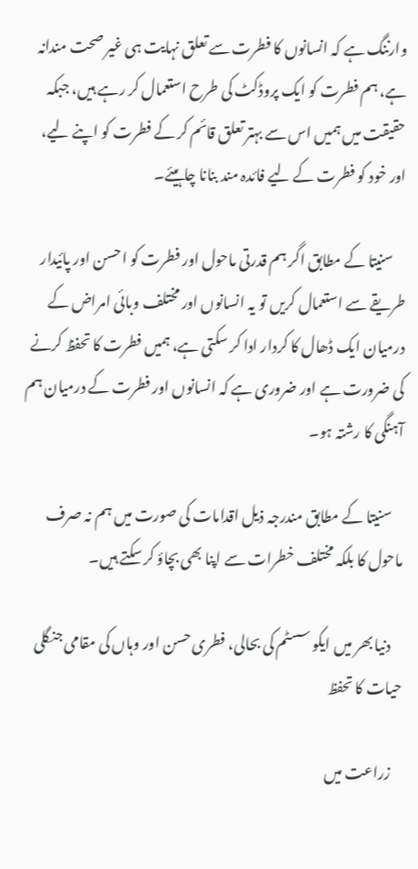وارننگ ہے کہ انسانوں کا فطرت سے تعلق نہایت ہی غیر صحت مندانہ ہے، ہم فطرت کو ایک پروڈکٹ کی طرح استعمال کر رہے ہیں، جبکہ حقیقت میں ہمیں اس سے بہتر تعلق قائم کر کے فطرت کو اپنے لیے، اور خود کو فطرت کے لیے فائدہ مند بنانا چاہیئے۔

    سنیتا کے مطابق اگر ہم قدرتی ماحول اور فطرت کو احسن اور پائیدار طریقے سے استعمال کریں تو یہ انسانوں اور مختلف وبائی امراض کے درمیان ایک ڈھال کا کردار ادا کر سکتی ہے، ہمیں فطرت کا تحفظ کرنے کی ضرورت ہے اور ضروری ہے کہ انسانوں اور فطرت کے درمیان ہم آہنگی کا رشتہ ہو۔

    سنیتا کے مطابق مندرجہ ذیل اقدامات کی صورت میں ہم نہ صرف ماحول کا بلکہ مختلف خطرات سے اپنا بھی بچاؤ کر سکتے ہیں۔

    دنیا بھر میں ایکو سسٹم کی بحالی، فطری حسن اور وہاں کی مقامی جنگلی حیات کا تحفظ

    زراعت میں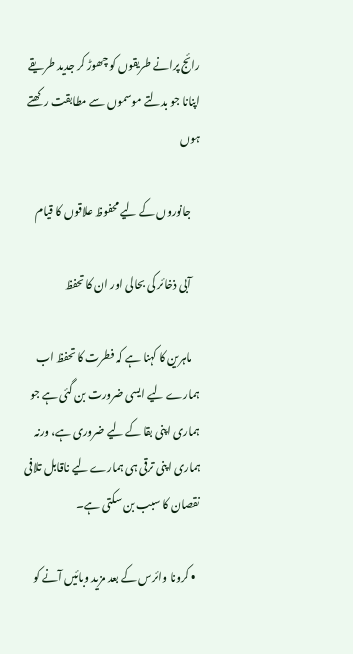رائج پرانے طریقوں کو چھوڑ کر جدید طریقے اپنانا جو بدلتے موسموں سے مطابقت رکھتے ہوں

    جانوروں کے لیے محفوظ علاقوں کا قیام

    آبی ذخائر کی بحالی اور ان کا تحفظ

    ماہرین کا کہنا ہے کہ فطرت کا تحفظ اب ہمارے لیے ایسی ضرورت بن گئی ہے جو ہماری اپنی بقا کے لیے ضروری ہے، ورنہ ہماری اپنی ترقی ہی ہمارے لیے ناقابل تلافی نقصان کا سبب بن سکتی ہے۔

  • کرونا وائرس کے بعد مزید وبائیں آنے کو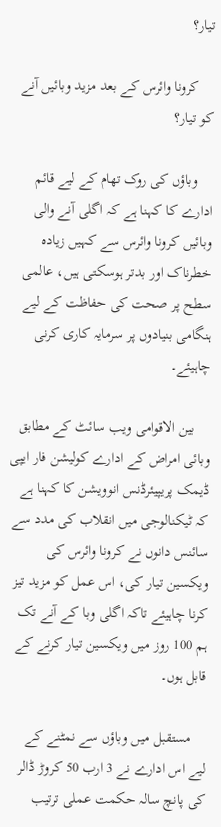تیار؟

    کرونا وائرس کے بعد مزید وبائیں آنے کو تیار؟

    وباؤں کی روک تھام کے لیے قائم ادارے کا کہنا ہے کہ اگلی آنے والی وبائیں کرونا وائرس سے کہیں زیادہ خطرناک اور بدتر ہوسکتی ہیں، عالمی سطح پر صحت کی حفاظت کے لیے ہنگامی بنیادوں پر سرمایہ کاری کرنی چاہیئے۔

    بین الاقوامی ویب سائٹ کے مطابق وبائی امراض کے ادارے کولیشن فار ایپی ڈیمک پریپیئرڈنس انوویشن کا کہنا ہے کہ ٹیکنالوجی میں انقلاب کی مدد سے سائنس دانوں نے کرونا وائرس کی ویکسین تیار کی، اس عمل کو مزید تیز کرنا چاہیئے تاکہ اگلی وبا کے آنے تک ہم 100 روز میں ویکسین تیار کرنے کے قابل ہوں۔

    مستقبل میں وباؤں سے نمٹنے کے لیے اس ادارے نے 3 ارب 50 کروڑ ڈالر کی پانچ سالہ حکمت عملی ترتیب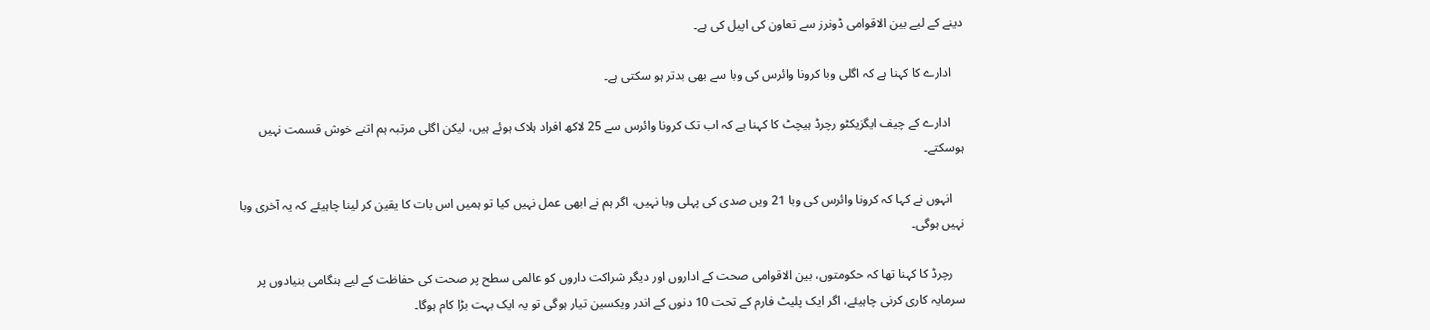دینے کے لیے بین الاقوامی ڈونرز سے تعاون کی اپیل کی ہے۔

    ادارے کا کہنا ہے کہ اگلی وبا کرونا وائرس کی وبا سے بھی بدتر ہو سکتی ہے۔

    ادارے کے چیف ایگزیکٹو رچرڈ ہیچٹ کا کہنا ہے کہ اب تک کرونا وائرس سے 25 لاکھ افراد ہلاک ہوئے ہیں، لیکن اگلی مرتبہ ہم اتنے خوش قسمت نہیں ہوسکتے۔

    انہوں نے کہا کہ کرونا وائرس کی وبا 21 ویں صدی کی پہلی وبا نہیں، اگر ہم نے ابھی عمل نہیں کیا تو ہمیں اس بات کا یقین کر لینا چاہیئے کہ یہ آخری وبا نہیں ہوگی۔

    رچرڈ کا کہنا تھا کہ حکومتوں، بین الاقوامی صحت کے اداروں اور دیگر شراکت داروں کو عالمی سطح پر صحت کی حفاظت کے لیے ہنگامی بنیادوں پر سرمایہ کاری کرنی چاہیئے، اگر ایک پلیٹ فارم کے تحت 10 دنوں کے اندر ویکسین تیار ہوگی تو یہ ایک بہت بڑا کام ہوگا۔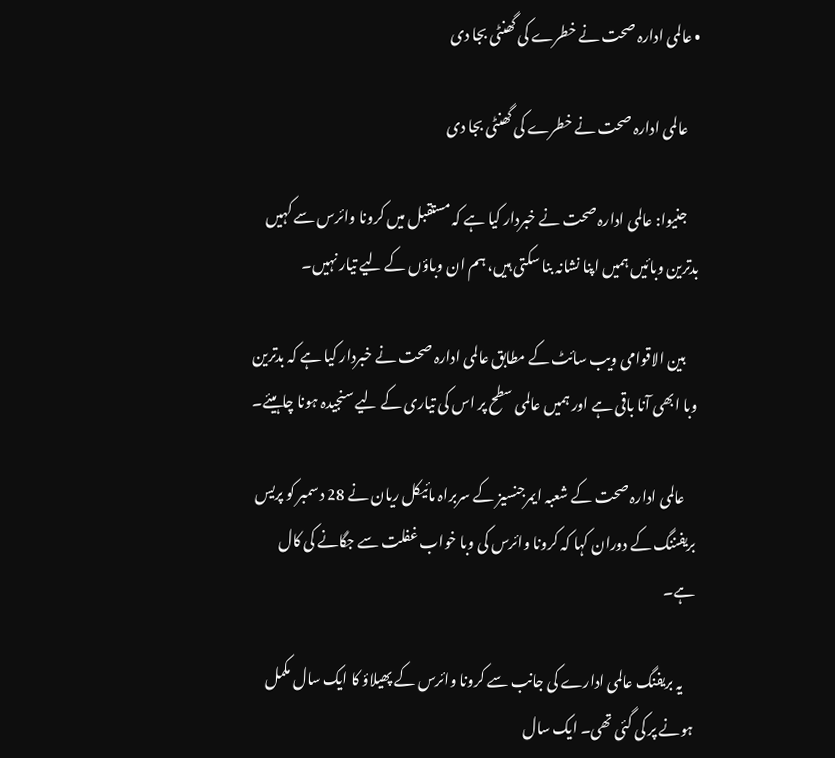• عالمی ادارہ صحت نے خطرے کی گھنٹی بجا دی

    عالمی ادارہ صحت نے خطرے کی گھنٹی بجا دی

    جنیوا: عالمی ادارہ صحت نے خبردار کیا ہے کہ مستقبل میں کرونا وائرس سے کہیں بدترین وبائیں ہمیں اپنا نشانہ بنا سکتی ہیں، ہم ان وباؤں کے لیے تیار نہیں۔

    بین الاقوامی ویب سائٹ کے مطابق عالمی ادارہ صحت نے خبردار کیا ہے کہ بدترین وبا ابھی آنا باقی ہے اور ہمیں عالمی سطح پر اس کی تیاری کے لیے سنجیدہ ہونا چاہیئے۔

    عالمی ادارہ صحت کے شعبہ ایمرجنسیز کے سربراہ مائیکل ریان نے 28 دسمبر کو پریس بریفننگ کے دوران کہا کہ کرونا وائرس کی وبا خواب غفلت سے جگانے کی کال ہے۔

    یہ بریفنگ عالمی ادارے کی جانب سے کرونا وائرس کے پھیلاؤ کا ایک سال مکمل ہونے پر کی گئی تھی۔ ایک سال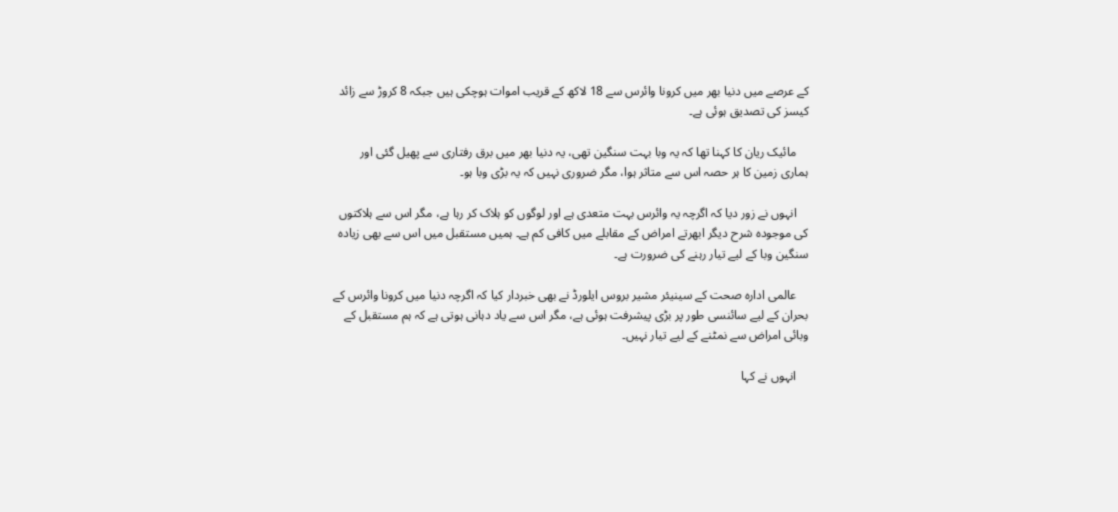کے عرصے میں دنیا بھر میں کرونا وائرس سے 18 لاکھ کے قریب اموات ہوچکی ہیں جبکہ 8 کروڑ سے زائد کیسز کی تصدیق ہوئی ہے۔

    مائیک ریان کا کہنا تھا کہ یہ وبا بہت سنگین تھی، یہ دنیا بھر میں برق رفتاری سے پھیل گئی اور ہماری زمین کا ہر حصہ اس سے متاثر ہوا، مگر ضروری نہیں کہ یہ بڑی وبا ہو۔

    انہوں نے زور دیا کہ اگرچہ یہ وائرس بہت متعدی ہے اور لوگوں کو ہلاک کر رہا ہے، مگر اس سے ہلاکتوں کی موجودہ شرح دیگر ابھرتے امراض کے مقابلے میں کافی کم ہے۔ ہمیں مستقبل میں اس سے بھی زیادہ سنگین وبا کے لیے تیار رہنے کی ضرورت ہے۔

    عالمی ادارہ صحت کے سینیئر مشیر بروس ایلورڈ نے بھی خبردار کیا کہ اگرچہ دنیا میں کرونا وائرس کے بحران کے لیے سائنسی طور پر بڑی پیشرفت ہوئی ہے، مگر اس سے یاد دہانی ہوتی ہے کہ ہم مستقبل کے وبائی امراض سے نمٹنے کے لیے تیار نہیں۔

    انہوں نے کہا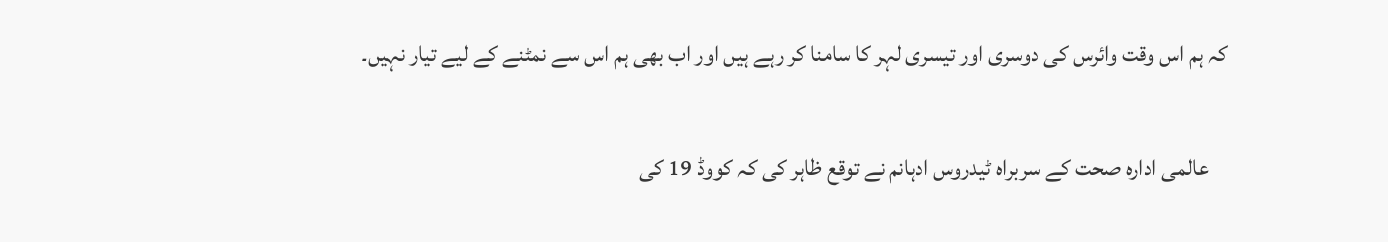کہ ہم اس وقت وائرس کی دوسری اور تیسری لہر کا سامنا کر رہے ہیں اور اب بھی ہم اس سے نمٹنے کے لیے تیار نہیں۔

    عالمی ادارہ صحت کے سربراہ ٹیدروس ادہانم نے توقع ظاہر کی کہ کووڈ 19 کی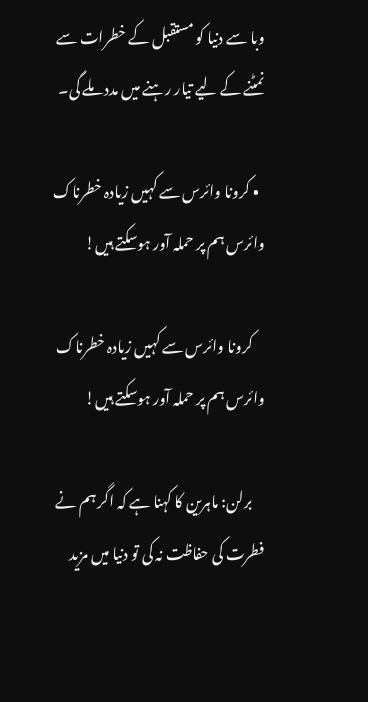وبا سے دنیا کو مستقبل کے خطرات سے نمٹنے کے لیے تیار رہنے میں مدد ملے گی۔

  • کرونا وائرس سے کہیں زیادہ خطرناک وائرس ہم پر حملہ آور ہوسکتے ہیں!

    کرونا وائرس سے کہیں زیادہ خطرناک وائرس ہم پر حملہ آور ہوسکتے ہیں!

    برلن: ماہرین کا کہنا ہے کہ اگر ہم نے فطرت کی حفاظت نہ کی تو دنیا میں مزید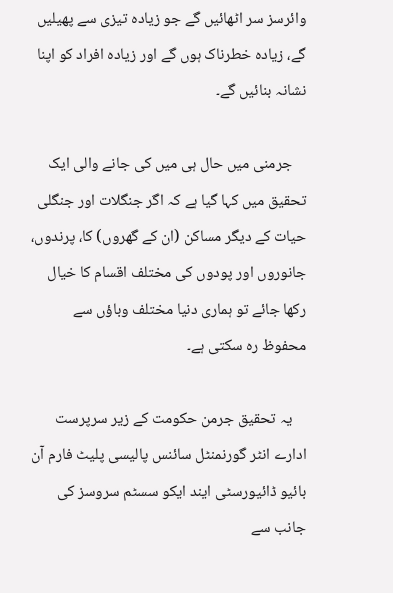وائرسز سر اٹھائیں گے جو زیادہ تیزی سے پھیلیں گے، زیادہ خطرناک ہوں گے اور زیادہ افراد کو اپنا نشانہ بنائیں گے۔

    جرمنی میں حال ہی میں کی جانے والی ایک تحقیق میں کہا گیا ہے کہ اگر جنگلات اور جنگلی حیات کے دیگر مساکن (ان کے گھروں) کا، پرندوں، جانوروں اور پودوں کی مختلف اقسام کا خیال رکھا جائے تو ہماری دنیا مختلف وباؤں سے محفوظ رہ سکتی ہے۔

    یہ تحقیق جرمن حکومت کے زیر سرپرست ادارے انٹر گورنمنٹل سائنس پالیسی پلیٹ فارم آن بائیو ڈائیورسٹی ایند ایکو سسٹم سروسز کی جانب سے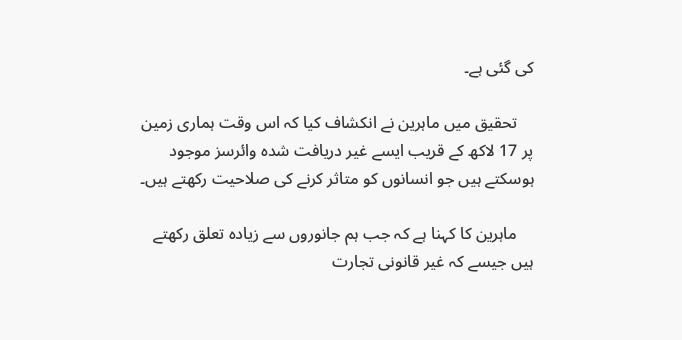کی گئی ہے۔

    تحقیق میں ماہرین نے انکشاف کیا کہ اس وقت ہماری زمین پر 17 لاکھ کے قریب ایسے غیر دریافت شدہ وائرسز موجود ہوسکتے ہیں جو انسانوں کو متاثر کرنے کی صلاحیت رکھتے ہیں۔

    ماہرین کا کہنا ہے کہ جب ہم جانوروں سے زیادہ تعلق رکھتے ہیں جیسے کہ غیر قانونی تجارت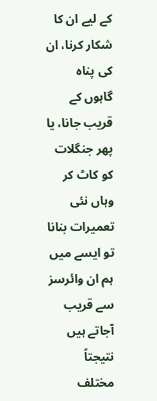کے لیے ان کا شکار کرنا، ان کی پناہ گاہوں کے قریب جانا، یا پھر جنگلات کو کاٹ کر وہاں نئی تعمیرات بنانا تو ایسے میں ہم ان وائرسز سے قریب آجاتے ہیں نتیجتاً مختلف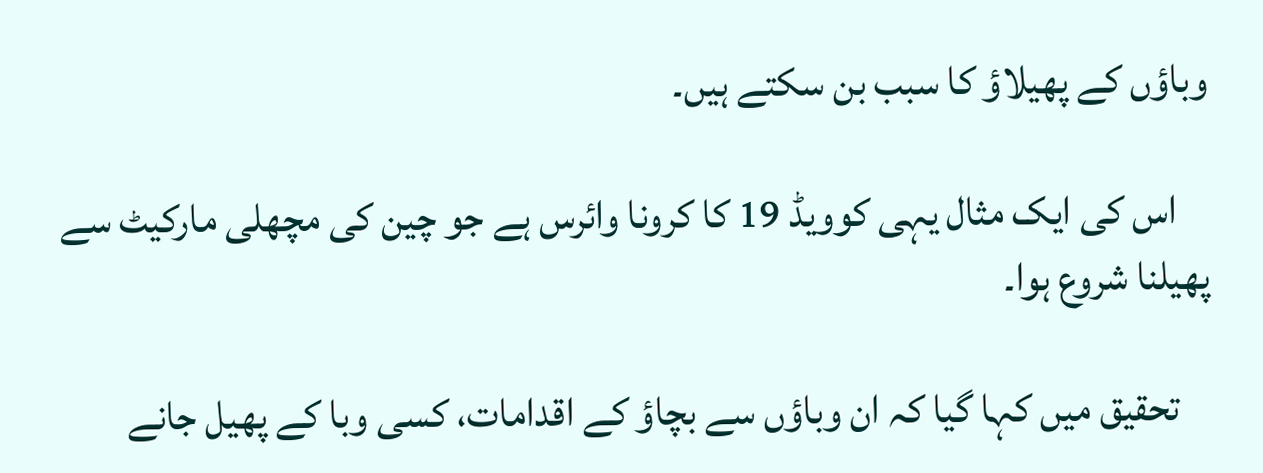وباؤں کے پھیلاؤ کا سبب بن سکتے ہیں۔

    اس کی ایک مثال یہی کوویڈ 19 کا کرونا وائرس ہے جو چین کی مچھلی مارکیٹ سے پھیلنا شروع ہوا۔

    تحقیق میں کہا گیا کہ ان وباؤں سے بچاؤ کے اقدامات، کسی وبا کے پھیل جانے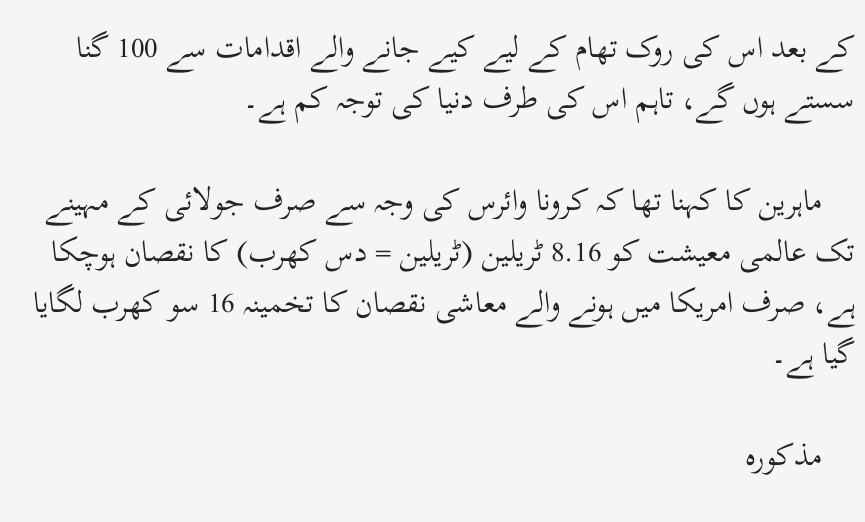کے بعد اس کی روک تھام کے لیے کیے جانے والے اقدامات سے 100 گنا سستے ہوں گے، تاہم اس کی طرف دنیا کی توجہ کم ہے۔

    ماہرین کا کہنا تھا کہ کرونا وائرس کی وجہ سے صرف جولائی کے مہینے تک عالمی معیشت کو 8.16 ٹریلین (ٹریلین = دس کھرب) کا نقصان ہوچکا ہے، صرف امریکا میں ہونے والے معاشی نقصان کا تخمینہ 16 سو کھرب لگایا گیا ہے۔

    مذکورہ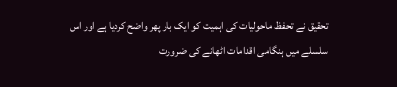تحقیق نے تحفظ ماحولیات کی اہمیت کو ایک بار پھر واضح کردیا ہے اور اس سلسلے میں ہنگامی اقدامات اٹھانے کی ضرورت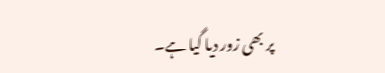پر بھی زور دیا گیا ہے۔